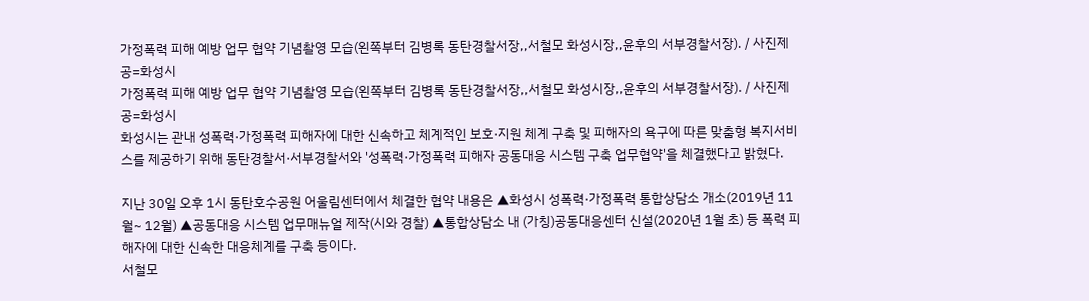가정폭력 피해 예방 업무 협약 기념촬영 모습(왼쪽부터 김병록 동탄경찰서장,,서철모 화성시장,,윤후의 서부경찰서장). / 사진제공=화성시
가정폭력 피해 예방 업무 협약 기념촬영 모습(왼쪽부터 김병록 동탄경찰서장,,서철모 화성시장,,윤후의 서부경찰서장). / 사진제공=화성시
화성시는 관내 성폭력·가정폭력 피해자에 대한 신속하고 체계적인 보호·지원 체계 구축 및 피해자의 욕구에 따른 맞춤형 복지서비스를 제공하기 위해 동탄경찰서·서부경찰서와 '성폭력·가정폭력 피해자 공동대응 시스템 구축 업무협약'을 체결했다고 밝혔다.

지난 30일 오후 1시 동탄호수공원 어울림센터에서 체결한 협약 내용은 ▲화성시 성폭력·가정폭력 통합상담소 개소(2019년 11월~ 12월) ▲공동대응 시스템 업무매뉴얼 제작(시와 경찰) ▲통합상담소 내 (가칭)공동대응센터 신설(2020년 1월 초) 등 폭력 피해자에 대한 신속한 대응체계를 구축 등이다.
서철모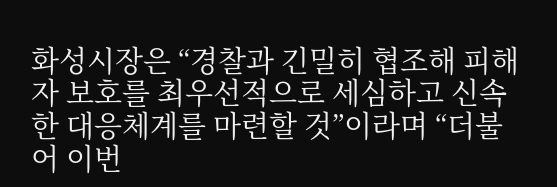화성시장은 “경찰과 긴밀히 협조해 피해자 보호를 최우선적으로 세심하고 신속한 대응체계를 마련할 것”이라며 “더불어 이번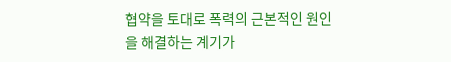협약을 토대로 폭력의 근본적인 원인을 해결하는 계기가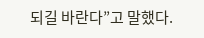되길 바란다”고 말했다.